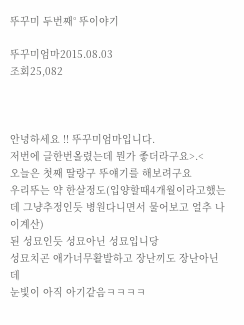뚜꾸미 두번째° 뚜이야기

뚜꾸미엄마2015.08.03
조회25,082



안녕하세요 !! 뚜꾸미엄마입니다.
저번에 글한번올렸는데 뭔가 좋더라구요>.<
오늘은 첫째 딸랑구 뚜얘기를 해보려구요
우리뚜는 약 한살정도(입양할때4개월이라고했는데 그냥추정인듯 병원다니면서 물어보고 얼추 나이계산)
된 성묘인듯 성묘아닌 성묘입니당
성묘치곤 애가너무활발하고 장난끼도 장난아닌데
눈빛이 아직 아기같음ㅋㅋㅋㅋ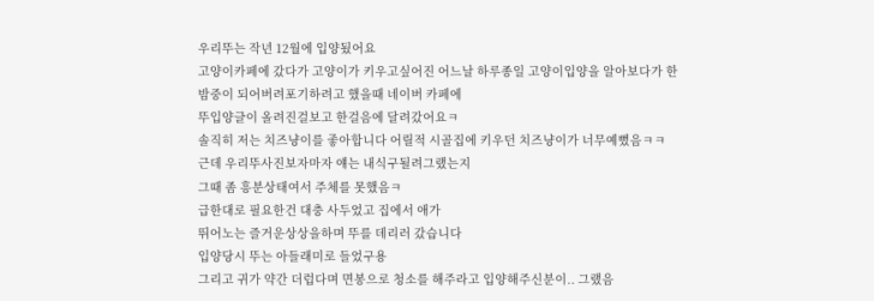우리뚜는 작년 12월에 입양됬어요
고양이카페에 갔다가 고양이가 키우고싶어진 어느날 하루종일 고양이입양을 알아보다가 한밤중이 되어버려포기하려고 했을때 네이버 카페에
뚜입양글이 올려진걸보고 한걸음에 달려갔어요ㅋ
솔직히 저는 치즈냥이를 좋아합니다 어릴적 시골집에 키우던 치즈냥이가 너무예뻤음ㅋㅋ
근데 우리뚜사진보자마자 얘는 내식구될려그랬는지
그때 좀 흥분상태여서 주체를 못했음ㅋ
급한대로 필요한건 대충 사두었고 집에서 애가
뛰어노는 즐거운상상을하며 뚜를 데리러 갔습니다
입양당시 뚜는 아들래미로 들었구용
그리고 귀가 약간 더럽다며 면봉으로 청소를 해주라고 입양해주신분이.. 그랬음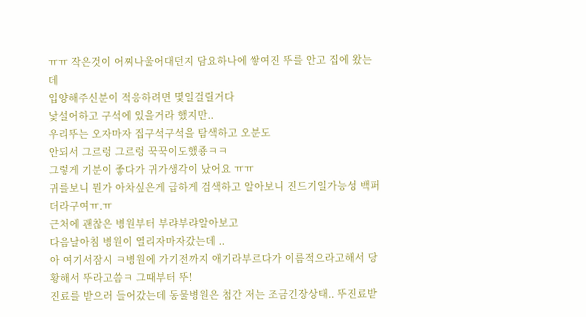ㅠㅠ 작은것이 어찌나울어대던지 담요하나에 쌓여진 뚜를 안고 집에 왔는데
입양해주신분이 적응하려면 몇일걸릴거다
낯설어하고 구석에 있을거라 했지만..
우리뚜는 오자마자 집구석구석을 탐색하고 오분도
안되서 그르렁 그르렁 꾹꾹이도했죵ㅋㅋ
그렇게 기분이 좋다가 귀가생각이 났어요 ㅠㅠ
귀를보니 뭔가 아차싶은게 급하게 검색하고 알아보니 진드기일가능성 백퍼더라구여ㅠ.ㅠ
근처에 괜찮은 병원부터 부랴부랴알아보고
다음날아침 병원이 열리자마자갔는데 ..
아 여기서잠시 ㅋ병원에 가기전까지 애기라부르다가 이름적으라고해서 당황해서 뚜라고씀ㅋ 그때부터 뚜!
진료를 받으러 들어갔는데 동물병원은 첨간 저는 조금긴장상태.. 뚜진료받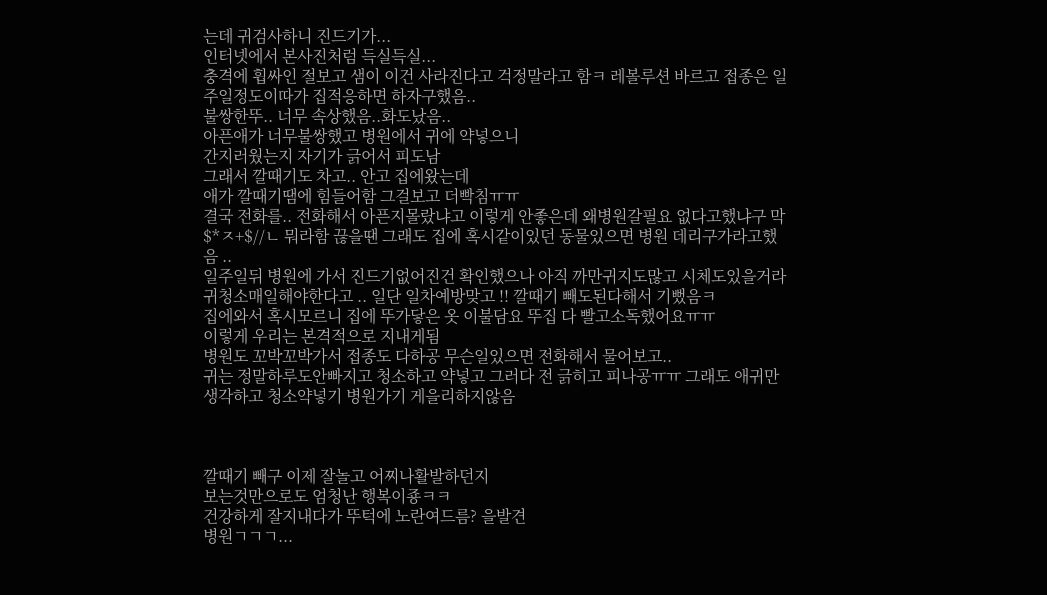는데 귀검사하니 진드기가...
인터넷에서 본사진처럼 득실득실...
충격에 휩싸인 절보고 샘이 이건 사라진다고 걱정말라고 함ㅋ 레볼루션 바르고 접종은 일주일정도이따가 집적응하면 하자구했음..
불쌍한뚜.. 너무 속상했음..화도났음..
아픈애가 너무불쌍했고 병원에서 귀에 약넣으니
간지러웠는지 자기가 긁어서 피도남
그래서 깔때기도 차고.. 안고 집에왔는데
애가 깔때기땜에 힘들어함 그걸보고 더빡침ㅠㅠ
결국 전화를.. 전화해서 아픈지몰랐냐고 이렇게 안좋은데 왜병원갈필요 없다고했냐구 막$*ㅈ+$//ㄴ 뭐라함 끊을땐 그래도 집에 혹시같이있던 동물있으면 병원 데리구가라고했음 ..
일주일뒤 병원에 가서 진드기없어진건 확인했으나 아직 까만귀지도많고 시체도있을거라 귀청소매일해야한다고 .. 일단 일차예방맞고 !! 깔때기 빼도된다해서 기뻤음ㅋ
집에와서 혹시모르니 집에 뚜가닿은 옷 이불담요 뚜집 다 빨고소독했어요ㅠㅠ
이렇게 우리는 본격적으로 지내게됨
병원도 꼬박꼬박가서 접종도 다하공 무슨일있으면 전화해서 물어보고..
귀는 정말하루도안빠지고 청소하고 약넣고 그러다 전 긁히고 피나공ㅠㅠ 그래도 애귀만 생각하고 청소약넣기 병원가기 게을리하지않음



깔때기 빼구 이제 잘놀고 어찌나활발하던지
보는것만으로도 엄청난 행복이죵ㅋㅋ
건강하게 잘지내다가 뚜턱에 노란여드름? 을발견
병원ㄱㄱㄱ...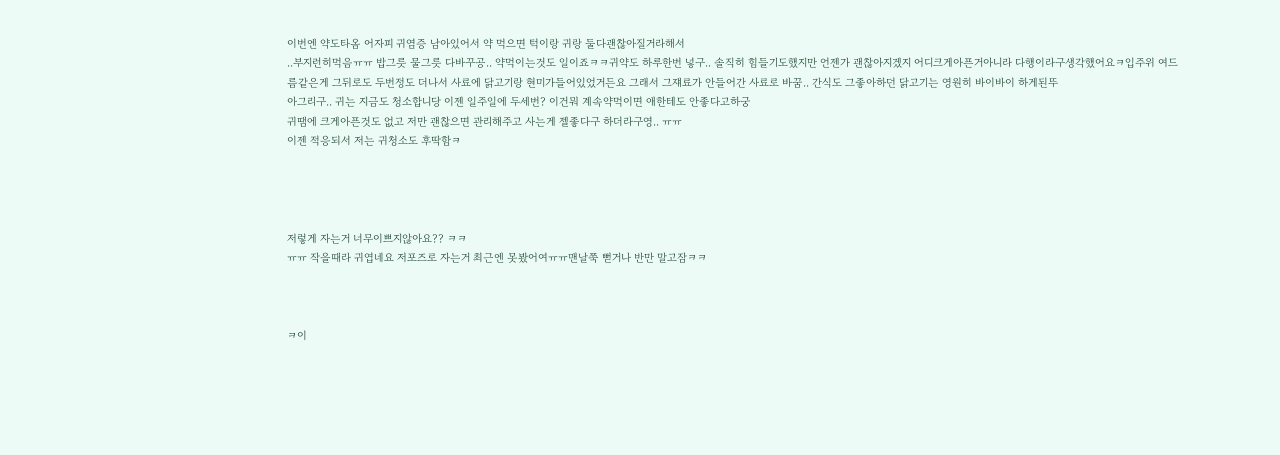이번엔 약도타옴 어자피 귀염증 남아있어서 약 먹으면 턱이랑 귀랑 둘다괜찮아질거라해서
..부지런히먹음ㅠㅠ 밥그릇 물그릇 다바꾸공.. 약먹이는것도 일이죠ㅋㅋ귀약도 하루한번 넣구.. 솔직히 힘들기도했지만 언젠가 괜찮아지겠지 어디크게아픈거아니라 다행이라구생각했어요ㅋ입주위 여드름같은게 그뒤로도 두번정도 더나서 사료에 닭고기랑 현미가들어있었거든요 그래서 그쟤료가 안들어간 사료로 바꿈.. 간식도 그좋아하던 닭고기는 영원히 바이바이 하게된뚜
아그리구.. 귀는 지금도 청소합니당 이젠 일주일에 두세번? 이건뭐 계속약먹이면 애한테도 안좋다고하궁
귀땜에 크게아픈것도 없고 저만 괜찮으면 관리해주고 사는게 젤좋다구 하더라구영.. ㅠㅠ
이젠 적응되서 저는 귀청소도 후딱함ㅋ




저렇게 자는거 너무이쁘지않아요?? ㅋㅋ
ㅠㅠ 작을때라 귀엽네요 저포즈로 자는거 최근엔 못봤어여ㅠㅠ맨날쭉 뻗거나 반만 말고잠ㅋㅋ



ㅋ이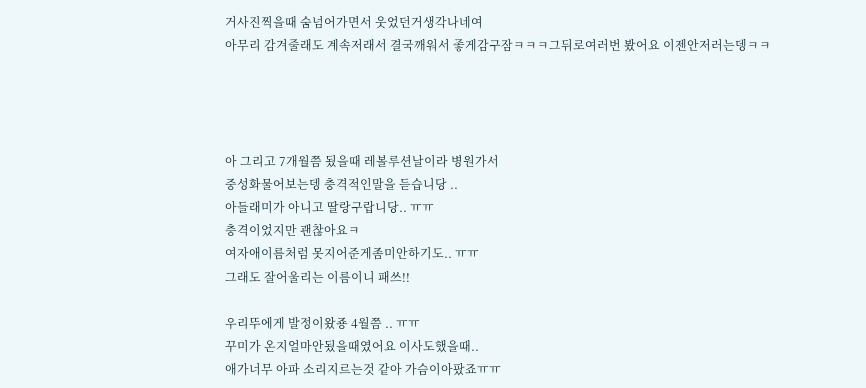거사진찍을때 숨넘어가면서 웃었던거생각나네여
아무리 감겨줄래도 계속저래서 결국깨워서 좋게감구잠ㅋㅋㅋ그뒤로여러번 봤어요 이젠안저러는뎅ㅋㅋ




아 그리고 7개월쯤 됬을때 레볼루션날이라 병원가서
중성화물어보는뎅 충격적인말을 듣습니당 ..
아들래미가 아니고 딸랑구랍니당.. ㅠㅠ
충격이었지만 괜찮아요ㅋ
여자애이름처럼 못지어준게좀미안하기도.. ㅠㅠ
그래도 잘어울리는 이름이니 패쓰!!

우리뚜에게 발정이왔죵 4월쯤 .. ㅠㅠ
꾸미가 온지얼마안됬을때였어요 이사도했을때..
애가너무 아파 소리지르는것 같아 가슴이아팠죠ㅠㅠ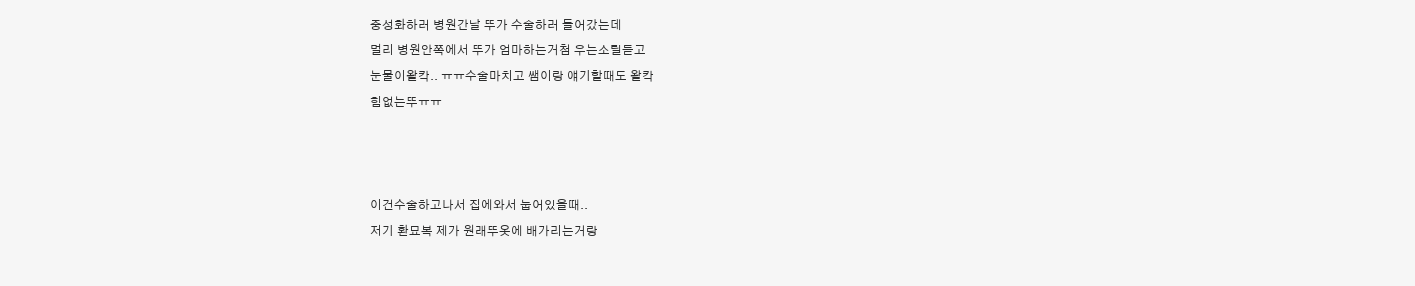중성화하러 병원간날 뚜가 수술하러 들어갔는데
멀리 병원안쪽에서 뚜가 엄마하는거첨 우는소릴듣고
눈물이왈칵.. ㅠㅠ수술마치고 쌤이랑 얘기할때도 왈칵
힘없는뚜ㅠㅠ



이건수술하고나서 집에와서 눕어있을때..
저기 환묘복 제가 원래뚜옷에 배가리는거랑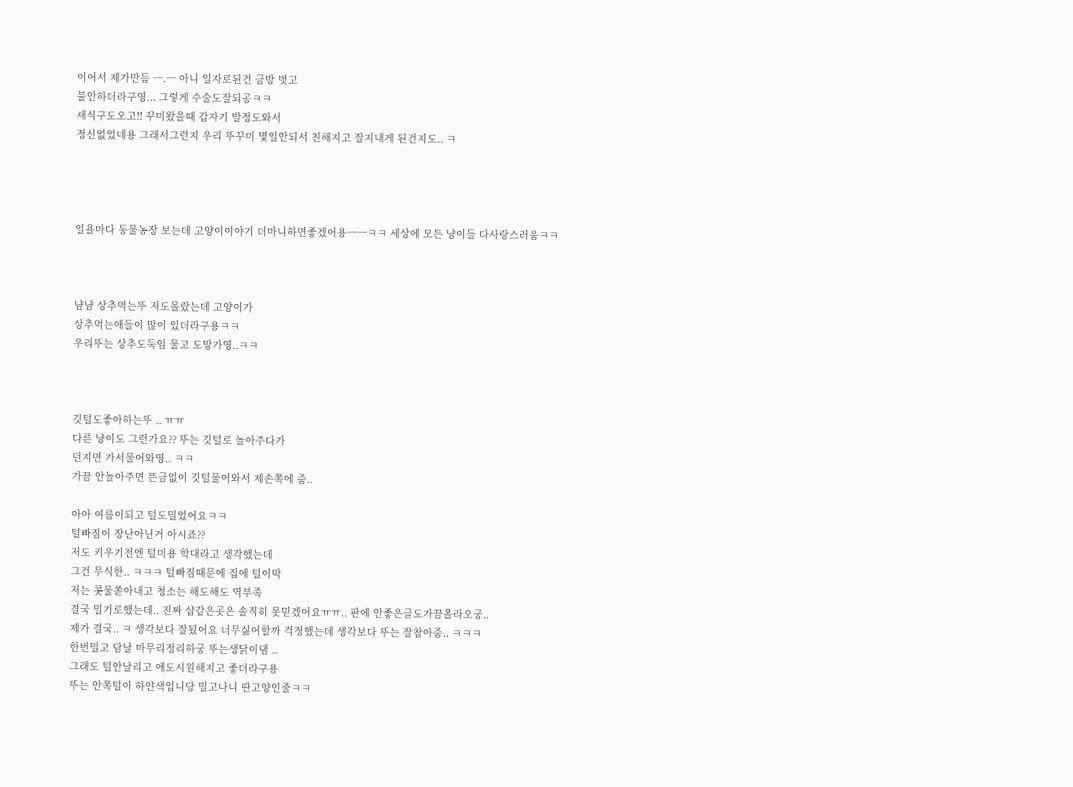이어서 제가만듬 ㅡ.ㅡ 아니 일자로된건 금방 벗고
불안하더라구영... 그렇게 수술도잘되공ㅋㅋ
새식구도오고!! 꾸미왔을때 갑자기 발정도와서
정신없었네용 그래서그런지 우리 뚜꾸미 몇일안되서 친해지고 잘지내게 된건지도.. ㅋ




일욜마다 동물농장 보는데 고양이이야기 더마니하면좋겠어용ㅡㅡㅋㅋ 세상에 모든 냥이들 다사랑스러움ㅋㅋ



냠냠 상추먹는뚜 저도몰랐는데 고양이가
상추먹는애들이 많이 있더라구용ㅋㅋ
우리뚜는 상추도둑임 물고 도망가영..ㅋㅋ



깃털도좋아하는뚜 .. ㅠㅠ
다른 냥이도 그런가요?? 뚜는 깃털로 놀아주다가
던지면 가서물어와영.. ㅋㅋ
가끔 안놀아주면 뜬금없이 깃털물어와서 제손쪽에 줌..

아아 여름이되고 털도밀었어요ㅋㅋ
털빠짐이 장난아닌거 아시죠??
저도 키우기전엔 털미용 학대라고 생각했는데
그건 무식한.. ㅋㅋㅋ 털빠짐때문에 집에 털이막
저는 콧물쏟아내고 청소는 해도해도 역부족
결국 밀기로했는데.. 진짜 샵같은곳은 솔직히 못믿겠어요ㅠㅠ.. 판에 안좋은글도가끔올라오궁..
제가 결국.. ㅋ 생각보다 잘됬어요 너무싫어할까 걱정했는데 생각보다 뚜는 잘참아줌.. ㅋㅋㅋ
한번밀고 담날 마무리정리하궁 뚜는생닭이댐 ..
그래도 털안날리고 애도시원해지고 좋더라구용
뚜는 안쪽털이 하얀색입니당 밀고나니 딴고양인줄ㅋㅋ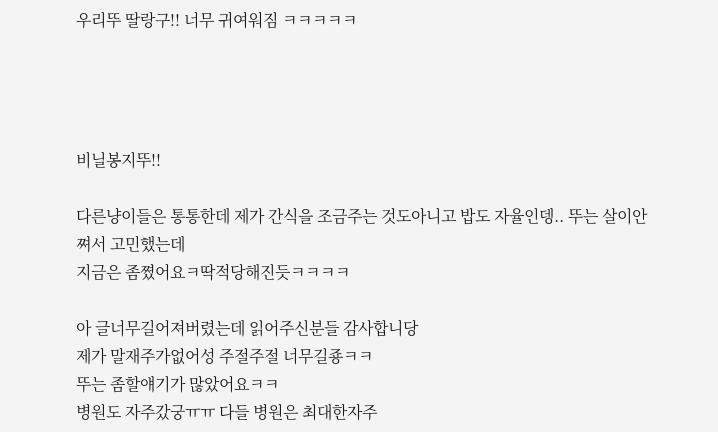우리뚜 딸랑구!! 너무 귀여워짐 ㅋㅋㅋㅋㅋ




비닐봉지뚜!!

다른냥이들은 통통한데 제가 간식을 조금주는 것도아니고 밥도 자율인뎅.. 뚜는 살이안쪄서 고민했는데
지금은 좀쪘어요ㅋ딱적당해진듯ㅋㅋㅋㅋ

아 글너무길어져버렸는데 읽어주신분들 감사합니당
제가 말재주가없어성 주절주절 너무길죵ㅋㅋ
뚜는 좀할얘기가 많았어요ㅋㅋ
병원도 자주갔궁ㅠㅠ 다들 병원은 최대한자주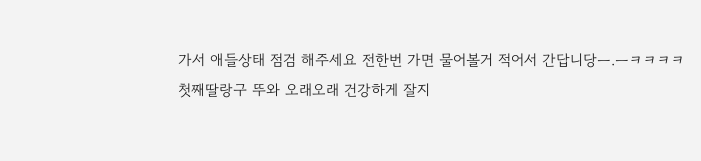가서 애들상태 점검 해주세요 전한번 가면 물어볼거 적어서 간답니당ㅡ.ㅡㅋㅋㅋㅋ
첫째딸랑구 뚜와 오래오래 건강하게 잘지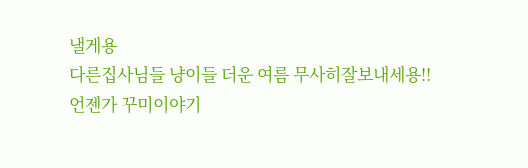낼게용
다른집사님들 냥이들 더운 여름 무사히잘보내세용!!
언젠가 꾸미이야기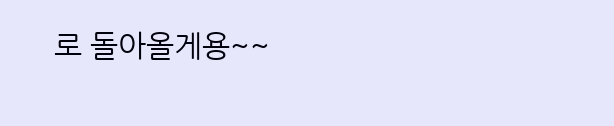로 돌아올게용~~